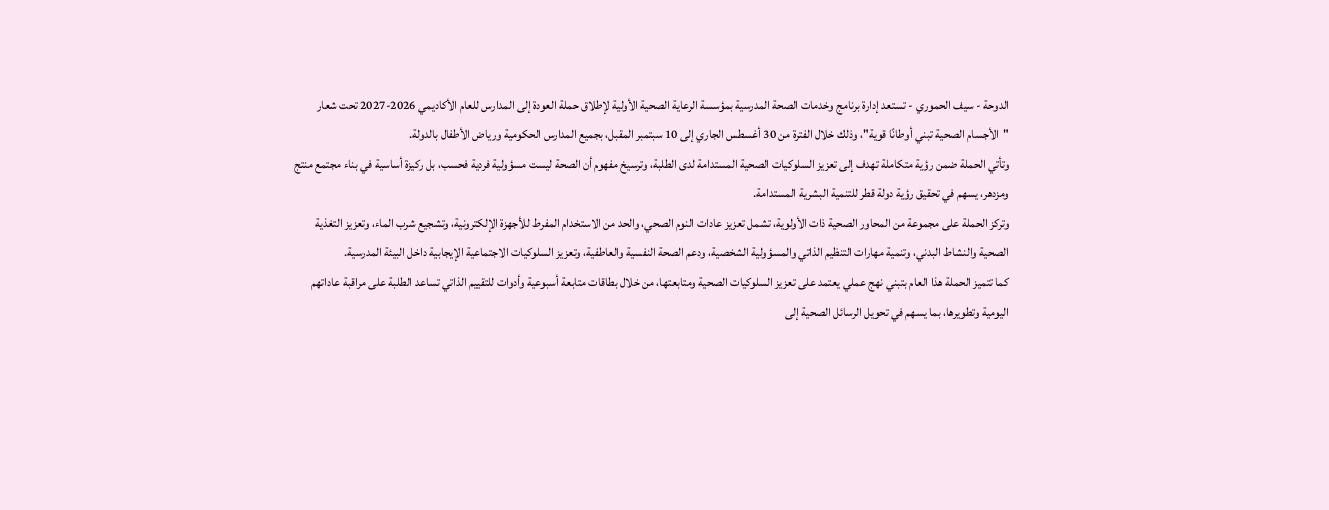الدوحة - سيف الحموري - تستعد إدارة برنامج وخدمات الصحة المدرسية بمؤسسة الرعاية الصحية الأولية لإطلاق حملة العودة إلى المدارس للعام الأكاديمي 2026-2027 تحت شعار "الأجسام الصحية تبني أوطانًا قوية"، وذلك خلال الفترة من 30 أغسطس الجاري إلى 10 سبتمبر المقبل، بجميع المدارس الحكومية ورياض الأطفال بالدولة.
وتأتي الحملة ضمن رؤية متكاملة تهدف إلى تعزيز السلوكيات الصحية المستدامة لدى الطلبة، وترسيخ مفهوم أن الصحة ليست مسؤولية فردية فحسب، بل ركيزة أساسية في بناء مجتمع منتج ومزدهر، يسهم في تحقيق رؤية دولة قطر للتنمية البشرية المستدامة.
وتركز الحملة على مجموعة من المحاور الصحية ذات الأولوية، تشمل تعزيز عادات النوم الصحي، والحد من الاستخدام المفرط للأجهزة الإلكترونية، وتشجيع شرب الماء، وتعزيز التغذية الصحية والنشاط البدني، وتنمية مهارات التنظيم الذاتي والمسؤولية الشخصية، ودعم الصحة النفسية والعاطفية، وتعزيز السلوكيات الاجتماعية الإيجابية داخل البيئة المدرسية.
كما تتميز الحملة هذا العام بتبني نهج عملي يعتمد على تعزيز السلوكيات الصحية ومتابعتها، من خلال بطاقات متابعة أسبوعية وأدوات للتقييم الذاتي تساعد الطلبة على مراقبة عاداتهم اليومية وتطويرها، بما يسهم في تحويل الرسائل الصحية إلى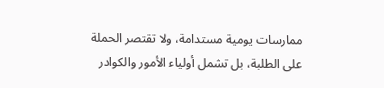ممارسات يومية مستدامة، ولا تقتصر الحملة على الطلبة، بل تشمل أولياء الأمور والكوادر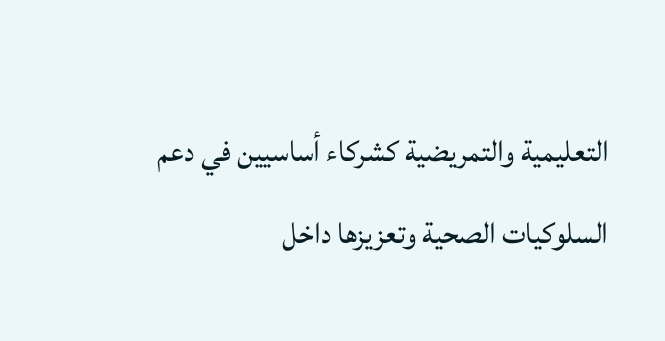التعليمية والتمريضية كشركاء أساسيين في دعم السلوكيات الصحية وتعزيزها داخل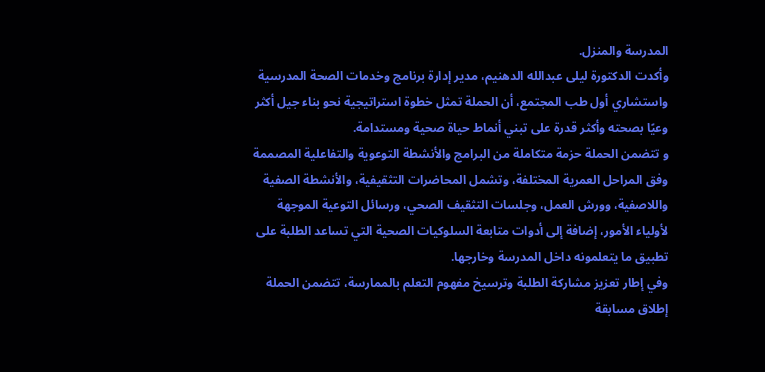المدرسة والمنزل.
وأكدت الدكتورة ليلى عبدالله الدهنيم، مدير إدارة برنامج وخدمات الصحة المدرسية واستشاري أول طب المجتمع، أن الحملة تمثل خطوة استراتيجية نحو بناء جيل أكثر وعيًا بصحته وأكثر قدرة على تبني أنماط حياة صحية ومستدامة.
و تتضمن الحملة حزمة متكاملة من البرامج والأنشطة التوعوية والتفاعلية المصممة وفق المراحل العمرية المختلفة، وتشمل المحاضرات التثقيفية، والأنشطة الصفية واللاصفية، وورش العمل، وجلسات التثقيف الصحي، ورسائل التوعية الموجهة لأولياء الأمور، إضافة إلى أدوات متابعة السلوكيات الصحية التي تساعد الطلبة على تطبيق ما يتعلمونه داخل المدرسة وخارجها.
وفي إطار تعزيز مشاركة الطلبة وترسيخ مفهوم التعلم بالممارسة، تتضمن الحملة إطلاق مسابقة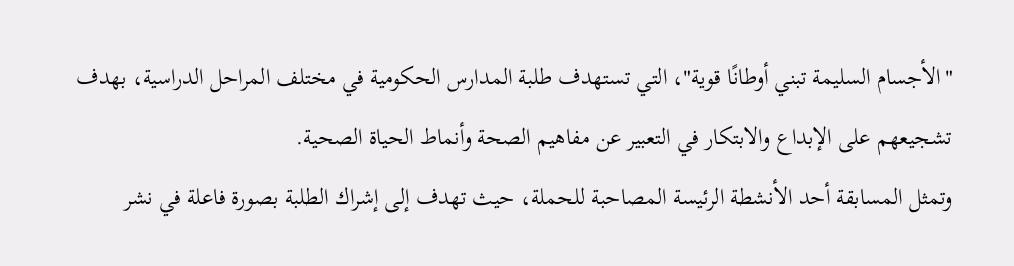"الأجسام السليمة تبني أوطانًا قوية"، التي تستهدف طلبة المدارس الحكومية في مختلف المراحل الدراسية، بهدف تشجيعهم على الإبداع والابتكار في التعبير عن مفاهيم الصحة وأنماط الحياة الصحية.
وتمثل المسابقة أحد الأنشطة الرئيسة المصاحبة للحملة، حيث تهدف إلى إشراك الطلبة بصورة فاعلة في نشر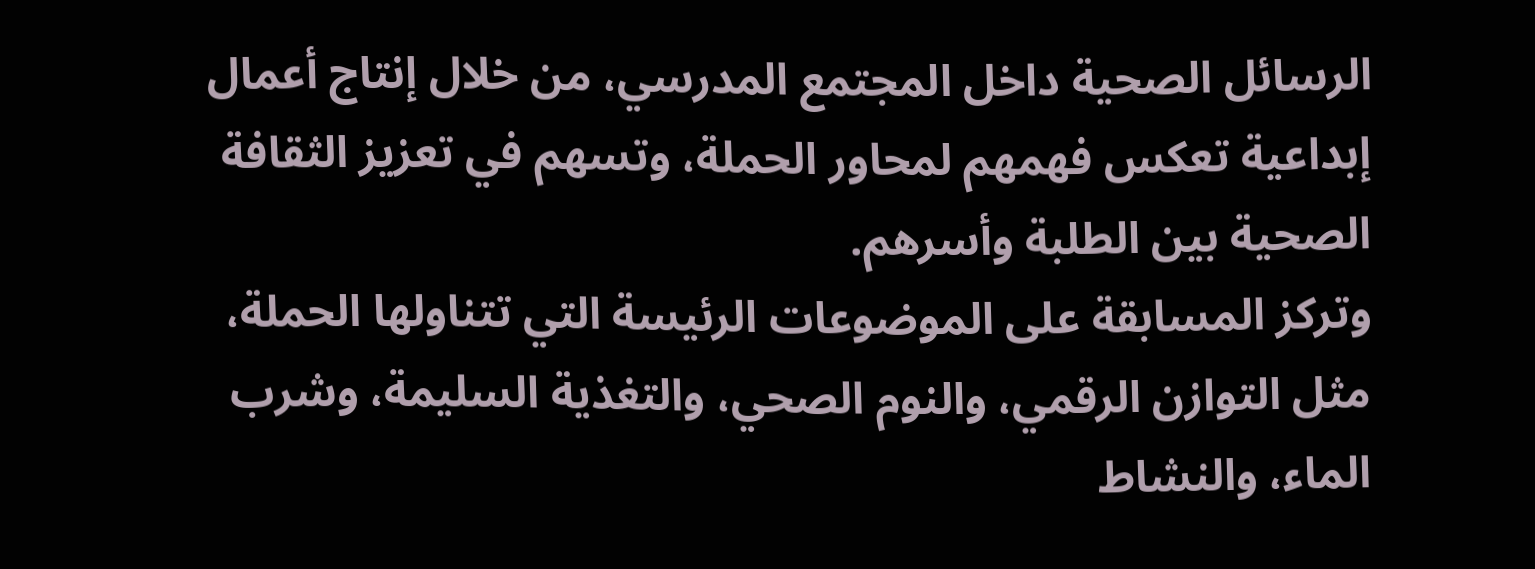الرسائل الصحية داخل المجتمع المدرسي، من خلال إنتاج أعمال إبداعية تعكس فهمهم لمحاور الحملة، وتسهم في تعزيز الثقافة الصحية بين الطلبة وأسرهم.
وتركز المسابقة على الموضوعات الرئيسة التي تتناولها الحملة، مثل التوازن الرقمي، والنوم الصحي، والتغذية السليمة، وشرب الماء، والنشاط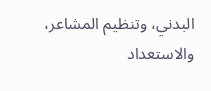البدني، وتنظيم المشاعر، والاستعداد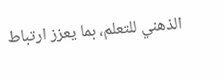الذهني للتعلم، بما يعزز ارتباط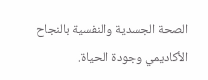الصحة الجسدية والنفسية بالنجاح الأكاديمي وجودة الحياة.